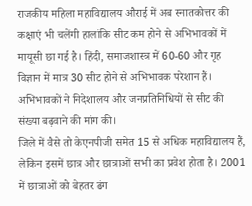राजकीय महिला महाविद्यालय औराई में अब स्नातकोत्तर की कक्षाएं भी चलेंगी हालांकि सीट कम होने से अभिभावकों में मायूसी छा गई है। हिंदी, समाजशास्त्र में 60-60 और गृह विज्ञान में मात्र 30 सीट होने से अभिभावक परेशान हैं। अभिभावकों ने निदेशालय और जनप्रतिनिधियों से सीट की संख्या बढ़वाने की मांग की।
जिले में वैसे तो केएनपीजी समेत 15 से अधिक महाविद्यालय हैं, लेकिन इसमें छात्र और छात्राओं सभी का प्रवेश होता है। 2001 में छात्राओं को बेहतर ढंग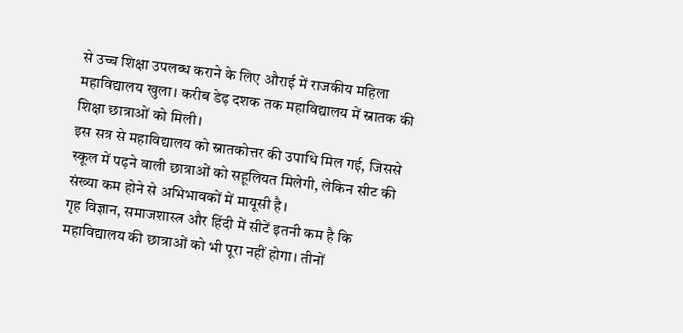से उच्च शिक्षा उपलब्ध कराने के लिए औराई में राजकीय महिला महाविद्यालय खुला। करीब डेढ़ दशक तक महाविद्यालय में स्नातक की शिक्षा छात्राओं को मिली।
इस सत्र से महाविद्यालय को स्नातकोत्तर की उपाधि मिल गई, जिससे स्कूल में पढ़ने वाली छात्राओं को सहूलियत मिलेगी, लेकिन सीट की संख्या कम होने से अभिभावकों में मायूसी है।
गृह विज्ञान, समाजशास्त्र और हिंदी में सीटें इतनी कम है कि महाविद्यालय की छात्राओं को भी पूरा नहीं होगा। तीनों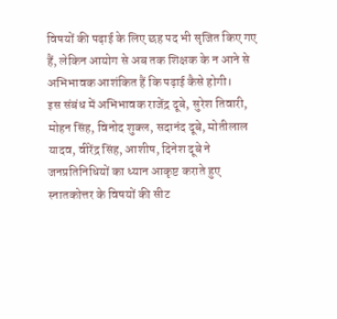विषयों की पढ़ाई के लिए छह पद भी सृजित किए गए हैं, लेकिन आयोग से अब तक शिक्षक के न आने से अभिभावक आशंकित हैं कि पढ़ाई कैसे होगी।
इस संबंध में अभिभावक राजेंद्र दूबे, सुरेश तिवारी, मोहन सिंह, विनोद शुक्ल, सदानंद दूबे, मोतीलाल यादव, वीरेंद्र सिंह, आशीष, दिनेश दूबे ने जनप्रतिनिधियों का ध्यान आकृष्ट कराते हुए स्नातकोत्तर के विषयों की सीट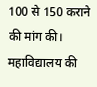100 से 150 कराने की मांग की।
महाविद्यालय की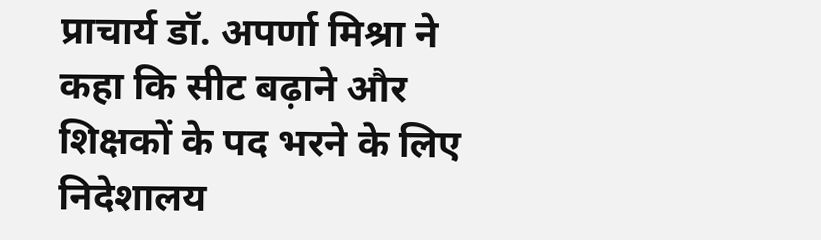प्राचार्य डॉ. अपर्णा मिश्रा ने कहा कि सीट बढ़ाने और शिक्षकों के पद भरने के लिए निदेशालय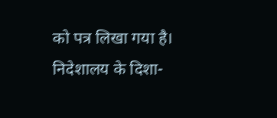को पत्र लिखा गया है। निदेशालय के दिशा-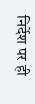निर्देश पर ही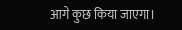आगे कुछ किया जाएगा।